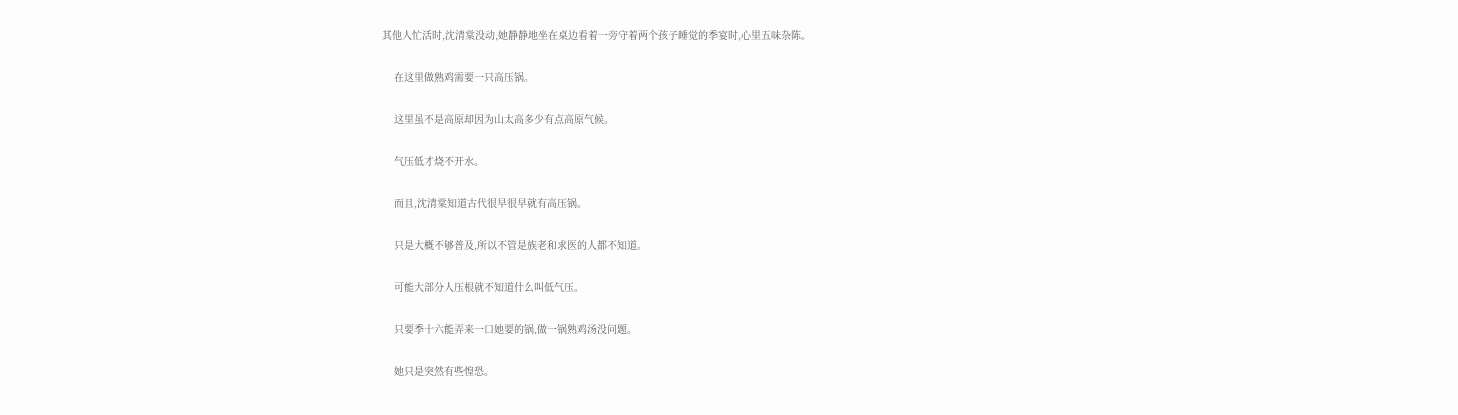其他人忙活时,沈清棠没动,她静静地坐在桌边看着一旁守着两个孩子睡觉的季宴时,心里五味杂陈。


    在这里做熟鸡需要一只高压锅。


    这里虽不是高原却因为山太高多少有点高原气候。


    气压低才烧不开水。


    而且,沈清棠知道古代很早很早就有高压锅。


    只是大概不够普及,所以不管是族老和求医的人都不知道。


    可能大部分人压根就不知道什么叫低气压。


    只要季十六能弄来一口她要的锅,做一锅熟鸡汤没问题。


    她只是突然有些惶恐。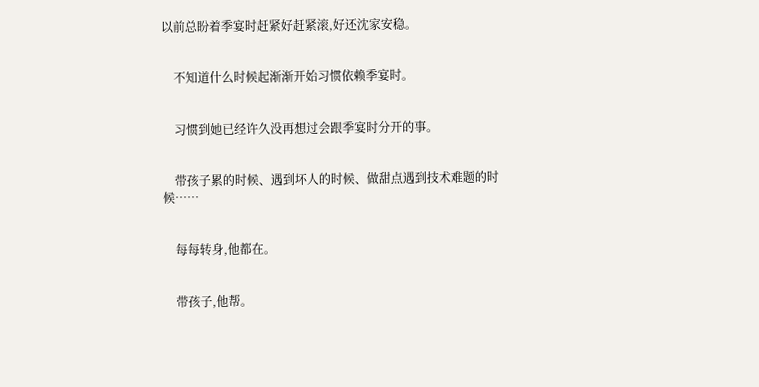以前总盼着季宴时赶紧好赶紧滚,好还沈家安稳。


    不知道什么时候起渐渐开始习惯依赖季宴时。


    习惯到她已经许久没再想过会跟季宴时分开的事。


    带孩子累的时候、遇到坏人的时候、做甜点遇到技术难题的时候……


    每每转身,他都在。


    带孩子,他帮。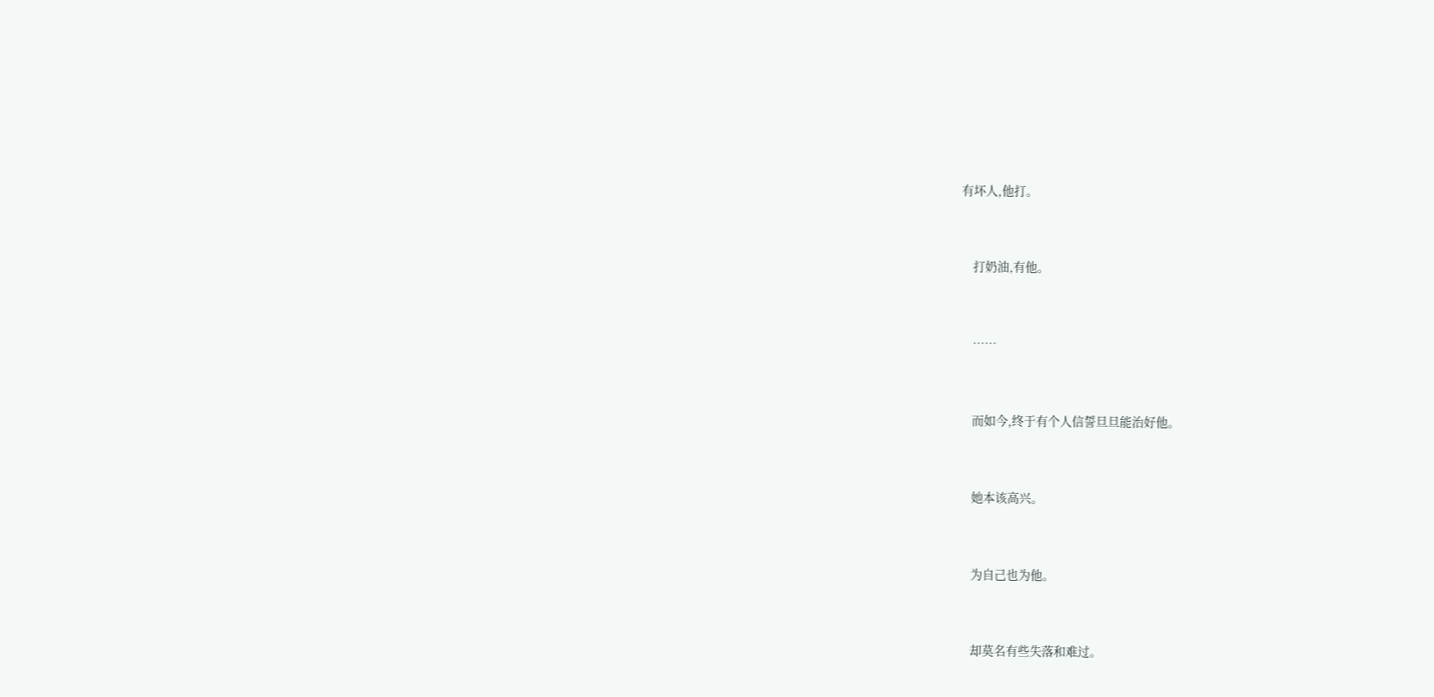有坏人,他打。


    打奶油,有他。


    ……


    而如今,终于有个人信誓旦旦能治好他。


    她本该高兴。


    为自己也为他。


    却莫名有些失落和难过。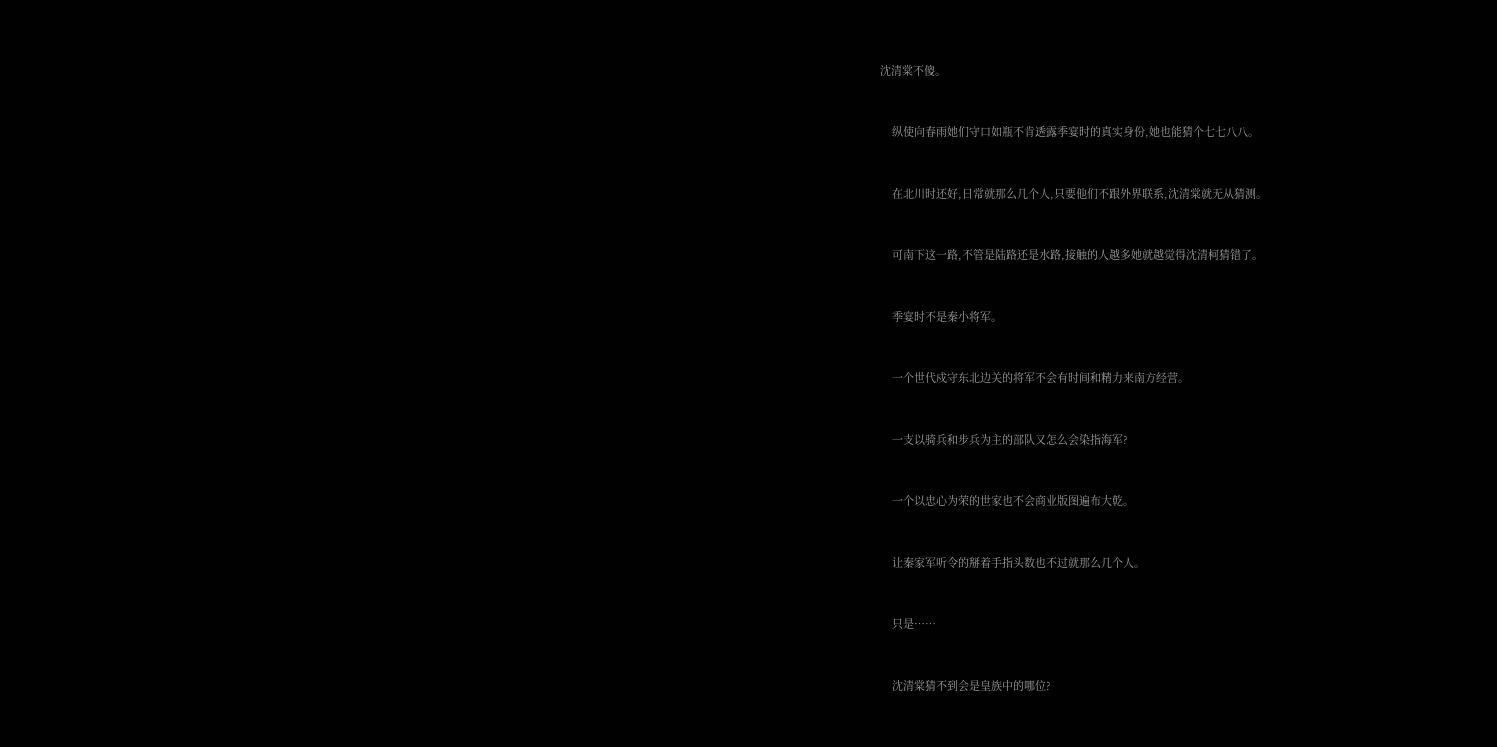沈清棠不傻。


    纵使向春雨她们守口如瓶不肯透露季宴时的真实身份,她也能猜个七七八八。


    在北川时还好,日常就那么几个人,只要他们不跟外界联系,沈清棠就无从猜测。


    可南下这一路,不管是陆路还是水路,接触的人越多她就越觉得沈清柯猜错了。


    季宴时不是秦小将军。


    一个世代戍守东北边关的将军不会有时间和精力来南方经营。


    一支以骑兵和步兵为主的部队又怎么会染指海军?


    一个以忠心为荣的世家也不会商业版图遍布大乾。


    让秦家军听令的掰着手指头数也不过就那么几个人。


    只是……


    沈清棠猜不到会是皇族中的哪位?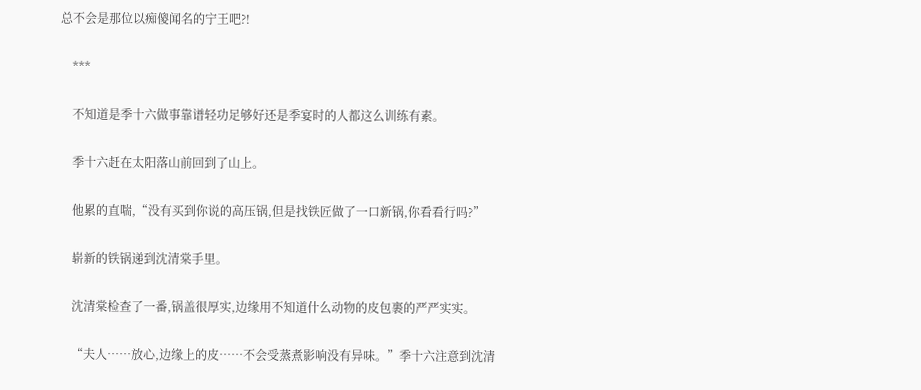总不会是那位以痴傻闻名的宁王吧?!


    ***


    不知道是季十六做事靠谱轻功足够好还是季宴时的人都这么训练有素。


    季十六赶在太阳落山前回到了山上。


    他累的直喘,“没有买到你说的高压锅,但是找铁匠做了一口新锅,你看看行吗?”


    崭新的铁锅递到沈清棠手里。


    沈清棠检查了一番,锅盖很厚实,边缘用不知道什么动物的皮包裹的严严实实。


    “夫人……放心,边缘上的皮……不会受蒸煮影响没有异味。”季十六注意到沈清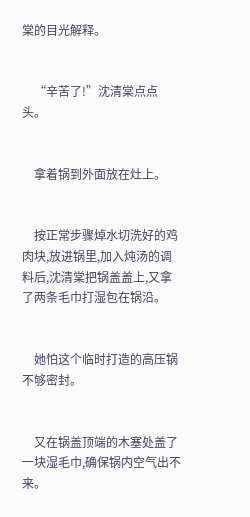棠的目光解释。


    “辛苦了!”沈清棠点点头。


    拿着锅到外面放在灶上。


    按正常步骤焯水切洗好的鸡肉块,放进锅里,加入炖汤的调料后,沈清棠把锅盖盖上,又拿了两条毛巾打湿包在锅沿。


    她怕这个临时打造的高压锅不够密封。


    又在锅盖顶端的木塞处盖了一块湿毛巾,确保锅内空气出不来。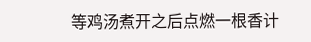等鸡汤煮开之后点燃一根香计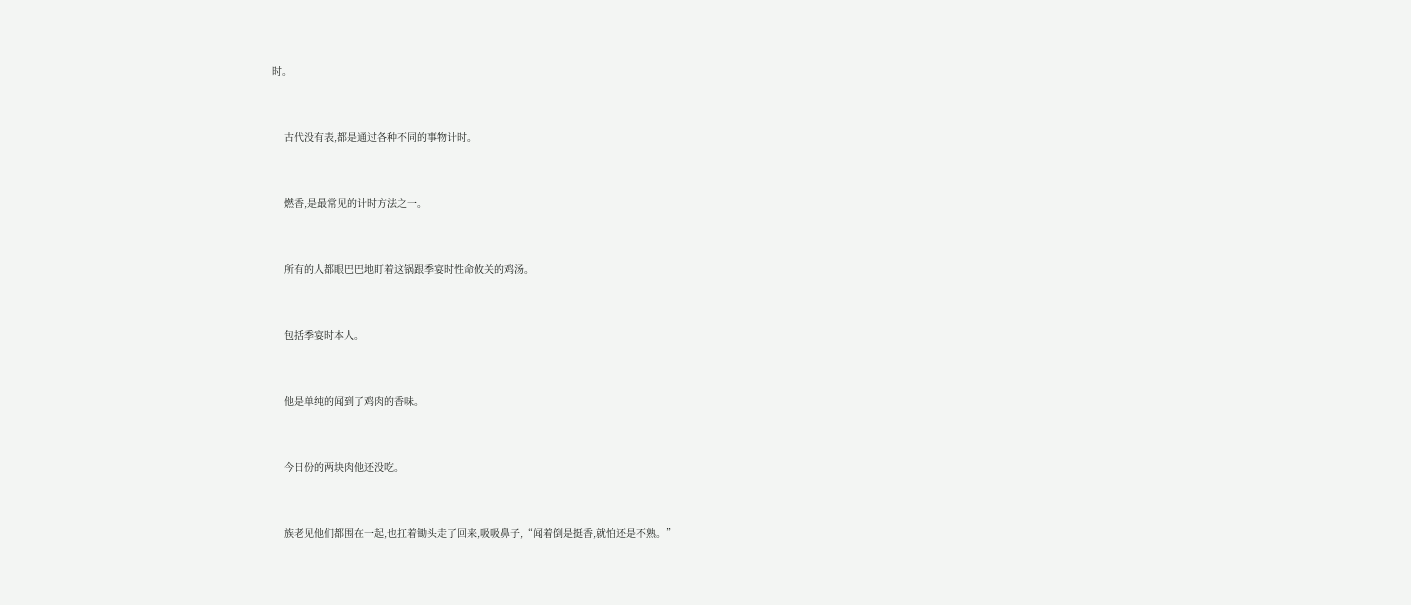时。


    古代没有表,都是通过各种不同的事物计时。


    燃香,是最常见的计时方法之一。


    所有的人都眼巴巴地盯着这锅跟季宴时性命攸关的鸡汤。


    包括季宴时本人。


    他是单纯的闻到了鸡肉的香味。


    今日份的两块肉他还没吃。


    族老见他们都围在一起,也扛着锄头走了回来,吸吸鼻子,“闻着倒是挺香,就怕还是不熟。”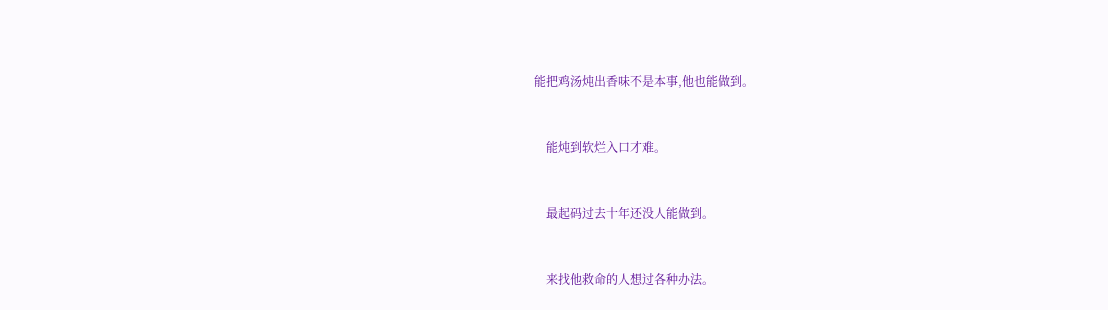能把鸡汤炖出香味不是本事,他也能做到。


    能炖到软烂入口才难。


    最起码过去十年还没人能做到。


    来找他救命的人想过各种办法。